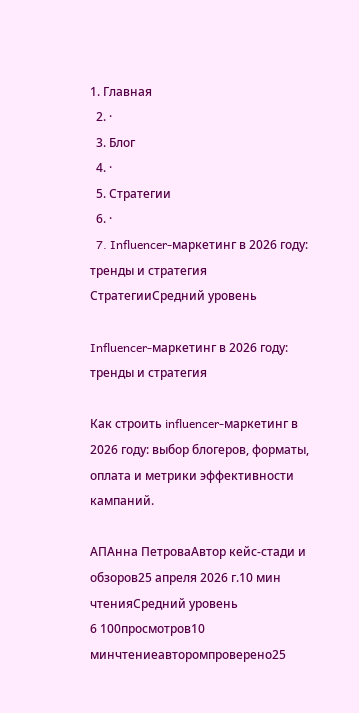1. Главная
  2. ·
  3. Блог
  4. ·
  5. Стратегии
  6. ·
  7. Influencer-маркетинг в 2026 году: тренды и стратегия
СтратегииСредний уровень

Influencer-маркетинг в 2026 году: тренды и стратегия

Как строить influencer-маркетинг в 2026 году: выбор блогеров, форматы, оплата и метрики эффективности кампаний.

АПАнна ПетроваАвтор кейс-стади и обзоров25 апреля 2026 г.10 мин чтенияСредний уровень
6 100просмотров10 минчтениеавторомпроверено25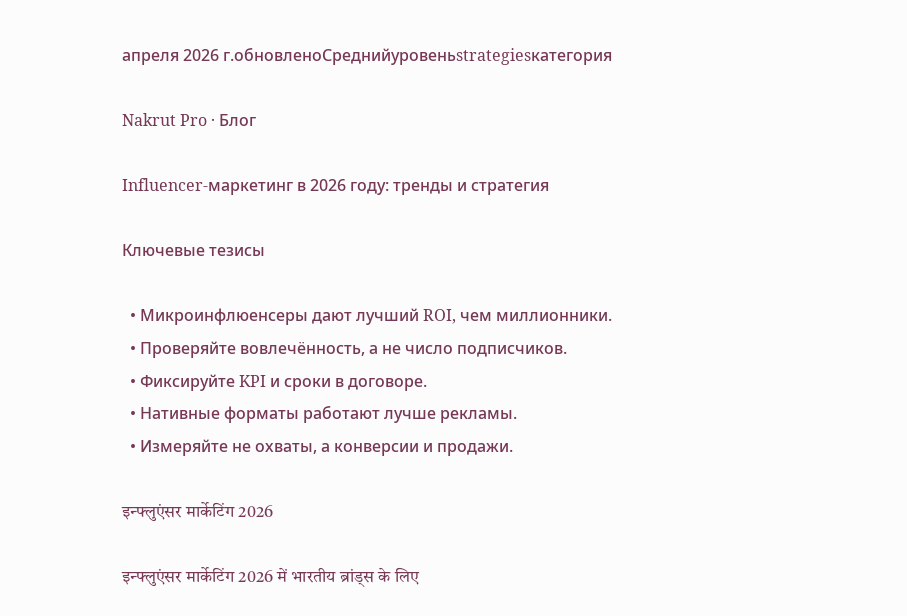апреля 2026 г.обновленоСреднийуровеньstrategiesкатегория

Nakrut Pro · Блог

Influencer-маркетинг в 2026 году: тренды и стратегия

Ключевые тезисы

  • Микроинфлюенсеры дают лучший ROI, чем миллионники.
  • Проверяйте вовлечённость, а не число подписчиков.
  • Фиксируйте KPI и сроки в договоре.
  • Нативные форматы работают лучше рекламы.
  • Измеряйте не охваты, а конверсии и продажи.

इन्फ्लुएंसर मार्केटिंग 2026

इन्फ्लुएंसर मार्केटिंग 2026 में भारतीय ब्रांड्स के लिए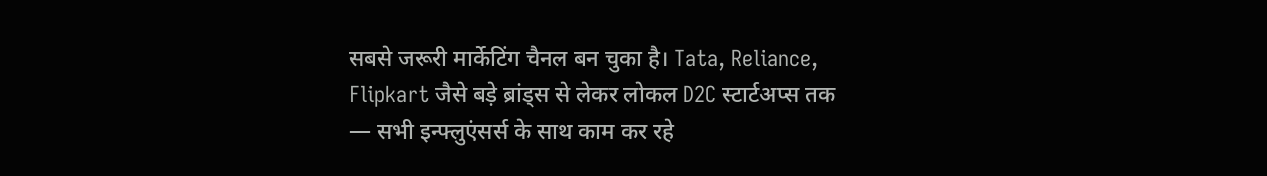सबसे जरूरी मार्केटिंग चैनल बन चुका है। Tata, Reliance, Flipkart जैसे बड़े ब्रांड्स से लेकर लोकल D2C स्टार्टअप्स तक — सभी इन्फ्लुएंसर्स के साथ काम कर रहे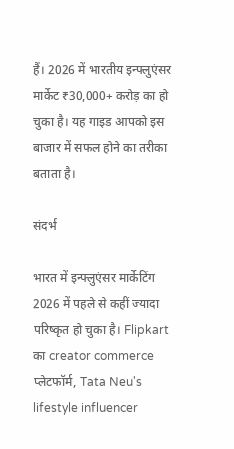हैं। 2026 में भारतीय इन्फ्लुएंसर मार्केट ₹30,000+ करोड़ का हो चुका है। यह गाइड आपको इस बाजार में सफल होने का तरीका बताता है।

संदर्भ

भारत में इन्फ्लुएंसर मार्केटिंग 2026 में पहले से कहीं ज्यादा परिष्कृत हो चुका है। Flipkart का creator commerce प्लेटफॉर्म, Tata Neu's lifestyle influencer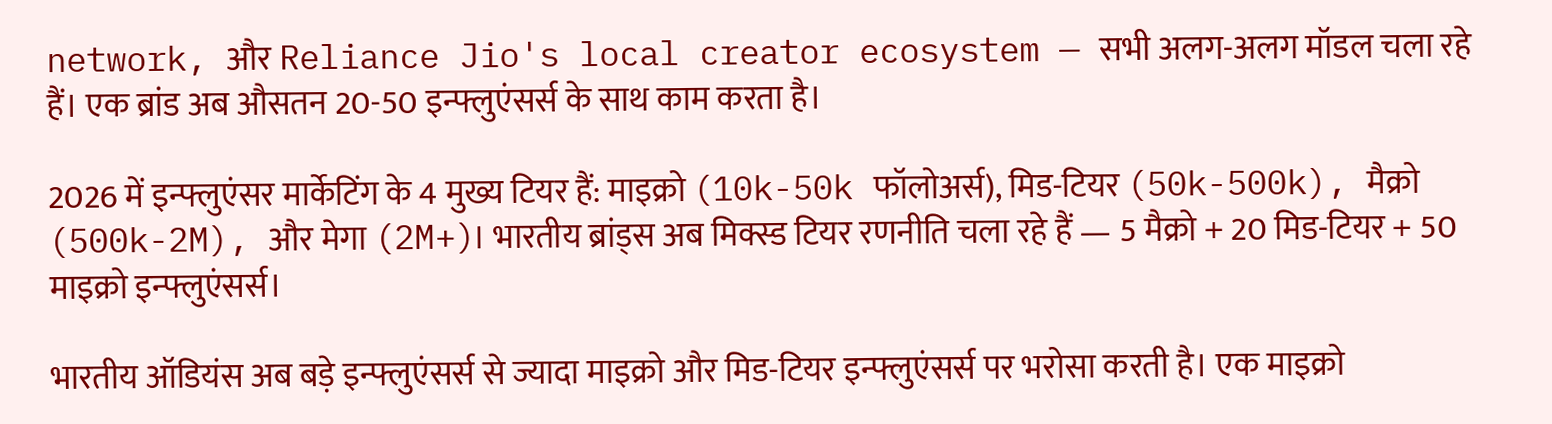network, और Reliance Jio's local creator ecosystem — सभी अलग-अलग मॉडल चला रहे हैं। एक ब्रांड अब औसतन 20-50 इन्फ्लुएंसर्स के साथ काम करता है।

2026 में इन्फ्लुएंसर मार्केटिंग के 4 मुख्य टियर हैं: माइक्रो (10k-50k फॉलोअर्स), मिड-टियर (50k-500k), मैक्रो (500k-2M), और मेगा (2M+)। भारतीय ब्रांड्स अब मिक्स्ड टियर रणनीति चला रहे हैं — 5 मैक्रो + 20 मिड-टियर + 50 माइक्रो इन्फ्लुएंसर्स।

भारतीय ऑडियंस अब बड़े इन्फ्लुएंसर्स से ज्यादा माइक्रो और मिड-टियर इन्फ्लुएंसर्स पर भरोसा करती है। एक माइक्रो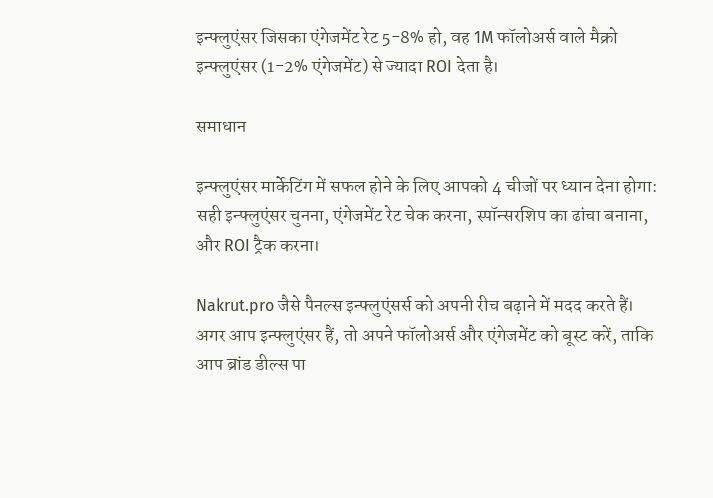इन्फ्लुएंसर जिसका एंगेजमेंट रेट 5-8% हो, वह 1M फॉलोअर्स वाले मैक्रो इन्फ्लुएंसर (1-2% एंगेजमेंट) से ज्यादा ROI देता है।

समाधान

इन्फ्लुएंसर मार्केटिंग में सफल होने के लिए आपको 4 चीजों पर ध्यान देना होगा: सही इन्फ्लुएंसर चुनना, एंगेजमेंट रेट चेक करना, स्पॉन्सरशिप का ढांचा बनाना, और ROI ट्रैक करना।

Nakrut.pro जैसे पैनल्स इन्फ्लुएंसर्स को अपनी रीच बढ़ाने में मदद करते हैं। अगर आप इन्फ्लुएंसर हैं, तो अपने फॉलोअर्स और एंगेजमेंट को बूस्ट करें, ताकि आप ब्रांड डील्स पा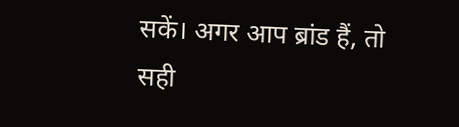सकें। अगर आप ब्रांड हैं, तो सही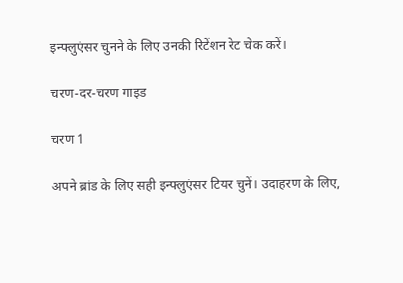इन्फ्लुएंसर चुनने के लिए उनकी रिटेंशन रेट चेक करें।

चरण-दर-चरण गाइड

चरण 1

अपने ब्रांड के लिए सही इन्फ्लुएंसर टियर चुनें। उदाहरण के लिए,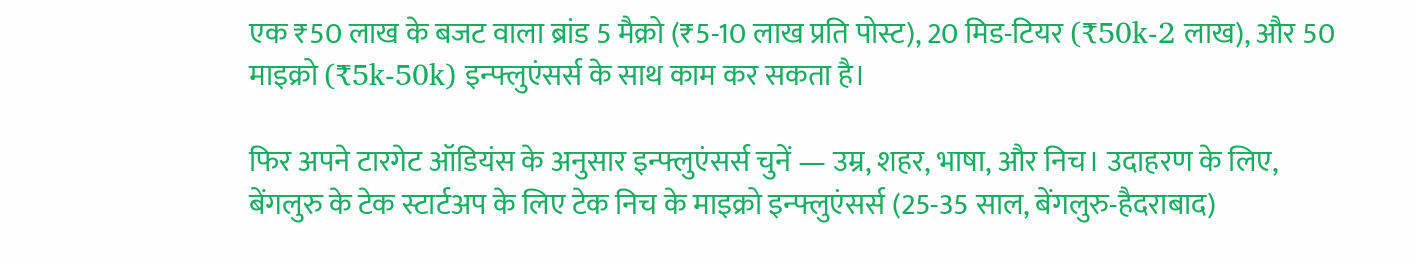एक ₹50 लाख के बजट वाला ब्रांड 5 मैक्रो (₹5-10 लाख प्रति पोस्ट), 20 मिड-टियर (₹50k-2 लाख), और 50 माइक्रो (₹5k-50k) इन्फ्लुएंसर्स के साथ काम कर सकता है।

फिर अपने टारगेट ऑडियंस के अनुसार इन्फ्लुएंसर्स चुनें — उम्र, शहर, भाषा, और निच। उदाहरण के लिए, बेंगलुरु के टेक स्टार्टअप के लिए टेक निच के माइक्रो इन्फ्लुएंसर्स (25-35 साल, बेंगलुरु-हैदराबाद)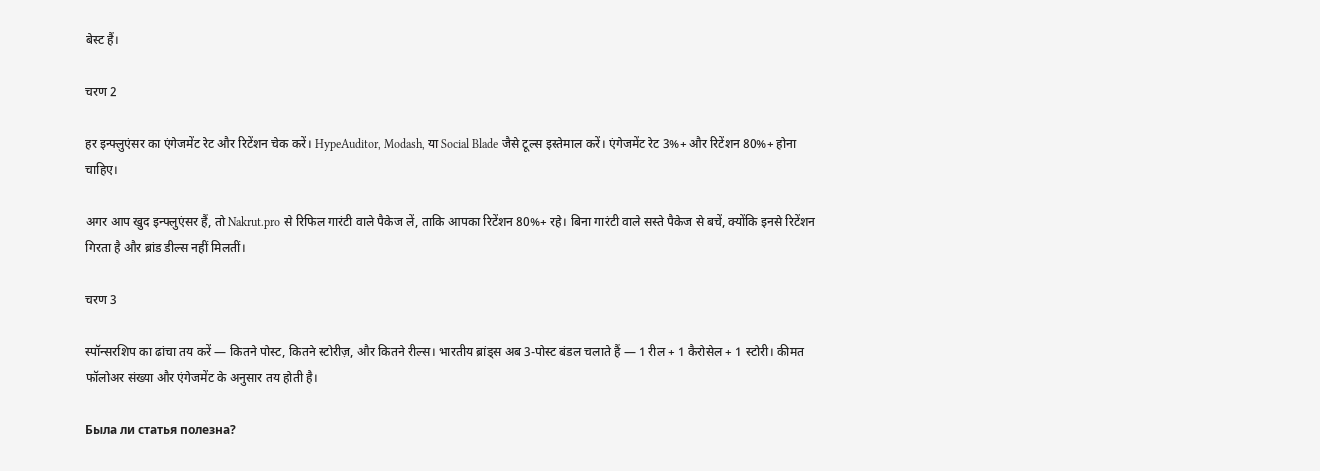बेस्ट हैं।

चरण 2

हर इन्फ्लुएंसर का एंगेजमेंट रेट और रिटेंशन चेक करें। HypeAuditor, Modash, या Social Blade जैसे टूल्स इस्तेमाल करें। एंगेजमेंट रेट 3%+ और रिटेंशन 80%+ होना चाहिए।

अगर आप खुद इन्फ्लुएंसर हैं, तो Nakrut.pro से रिफिल गारंटी वाले पैकेज लें, ताकि आपका रिटेंशन 80%+ रहे। बिना गारंटी वाले सस्ते पैकेज से बचें, क्योंकि इनसे रिटेंशन गिरता है और ब्रांड डील्स नहीं मिलतीं।

चरण 3

स्पॉन्सरशिप का ढांचा तय करें — कितने पोस्ट, कितने स्टोरीज़, और कितने रील्स। भारतीय ब्रांड्स अब 3-पोस्ट बंडल चलाते हैं — 1 रील + 1 कैरोसेल + 1 स्टोरी। कीमत फॉलोअर संख्या और एंगेजमेंट के अनुसार तय होती है।

Была ли статья полезна?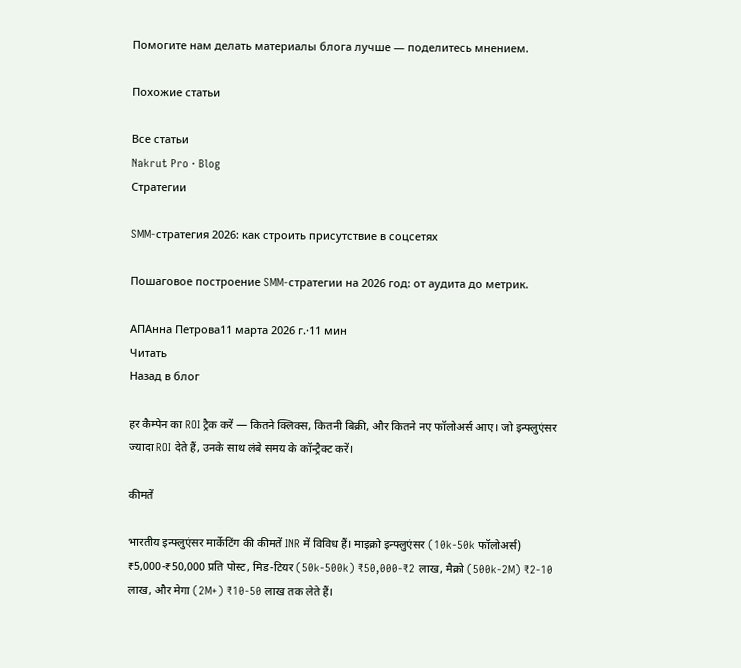Помогите нам делать материалы блога лучше — поделитесь мнением.

Похожие статьи

Все статьи
Nakrut Pro · Blog
Стратегии

SMM-стратегия 2026: как строить присутствие в соцсетях

Пошаговое построение SMM-стратегии на 2026 год: от аудита до метрик.

АПАнна Петрова11 марта 2026 г.·11 мин
Читать
Назад в блог

हर कैम्पेन का ROI ट्रैक करें — कितने क्लिक्स, कितनी बिक्री, और कितने नए फॉलोअर्स आए। जो इन्फ्लुएंसर ज्यादा ROI देते हैं, उनके साथ लंबे समय के कॉन्ट्रैक्ट करें।

कीमतें

भारतीय इन्फ्लुएंसर मार्केटिंग की कीमतें INR में विविध हैं। माइक्रो इन्फ्लुएंसर (10k-50k फॉलोअर्स) ₹5,000-₹50,000 प्रति पोस्ट, मिड-टियर (50k-500k) ₹50,000-₹2 लाख, मैक्रो (500k-2M) ₹2-10 लाख, और मेगा (2M+) ₹10-50 लाख तक लेते हैं।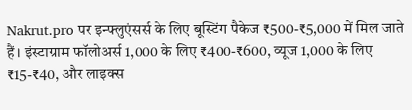Nakrut.pro पर इन्फ्लुएंसर्स के लिए बूस्टिंग पैकेज ₹500-₹5,000 में मिल जाते हैं। इंस्टाग्राम फॉलोअर्स 1,000 के लिए ₹400-₹600, व्यूज 1,000 के लिए ₹15-₹40, और लाइक्स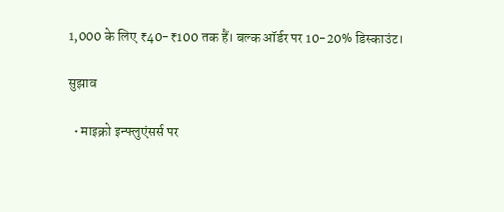1,000 के लिए ₹40-₹100 तक हैं। बल्क ऑर्डर पर 10-20% डिस्काउंट।

सुझाव

  • माइक्रो इन्फ्लुएंसर्स पर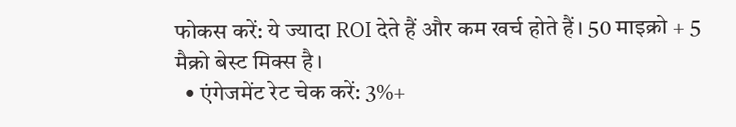फोकस करें: ये ज्यादा ROI देते हैं और कम खर्च होते हैं। 50 माइक्रो + 5 मैक्रो बेस्ट मिक्स है।
  • एंगेजमेंट रेट चेक करें: 3%+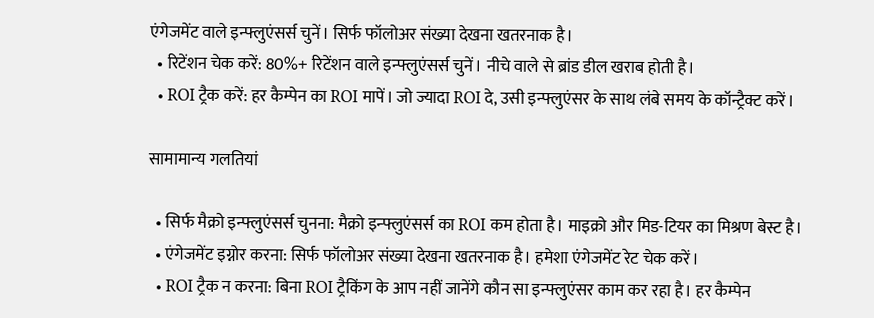एंगेजमेंट वाले इन्फ्लुएंसर्स चुनें। सिर्फ फॉलोअर संख्या देखना खतरनाक है।
  • रिटेंशन चेक करें: 80%+ रिटेंशन वाले इन्फ्लुएंसर्स चुनें। नीचे वाले से ब्रांड डील खराब होती है।
  • ROI ट्रैक करें: हर कैम्पेन का ROI मापें। जो ज्यादा ROI दे, उसी इन्फ्लुएंसर के साथ लंबे समय के कॉन्ट्रैक्ट करें।

सामामान्य गलतियां

  • सिर्फ मैक्रो इन्फ्लुएंसर्स चुनना: मैक्रो इन्फ्लुएंसर्स का ROI कम होता है। माइक्रो और मिड-टियर का मिश्रण बेस्ट है।
  • एंगेजमेंट इग्नोर करना: सिर्फ फॉलोअर संख्या देखना खतरनाक है। हमेशा एंगेजमेंट रेट चेक करें।
  • ROI ट्रैक न करना: बिना ROI ट्रैकिंग के आप नहीं जानेंगे कौन सा इन्फ्लुएंसर काम कर रहा है। हर कैम्पेन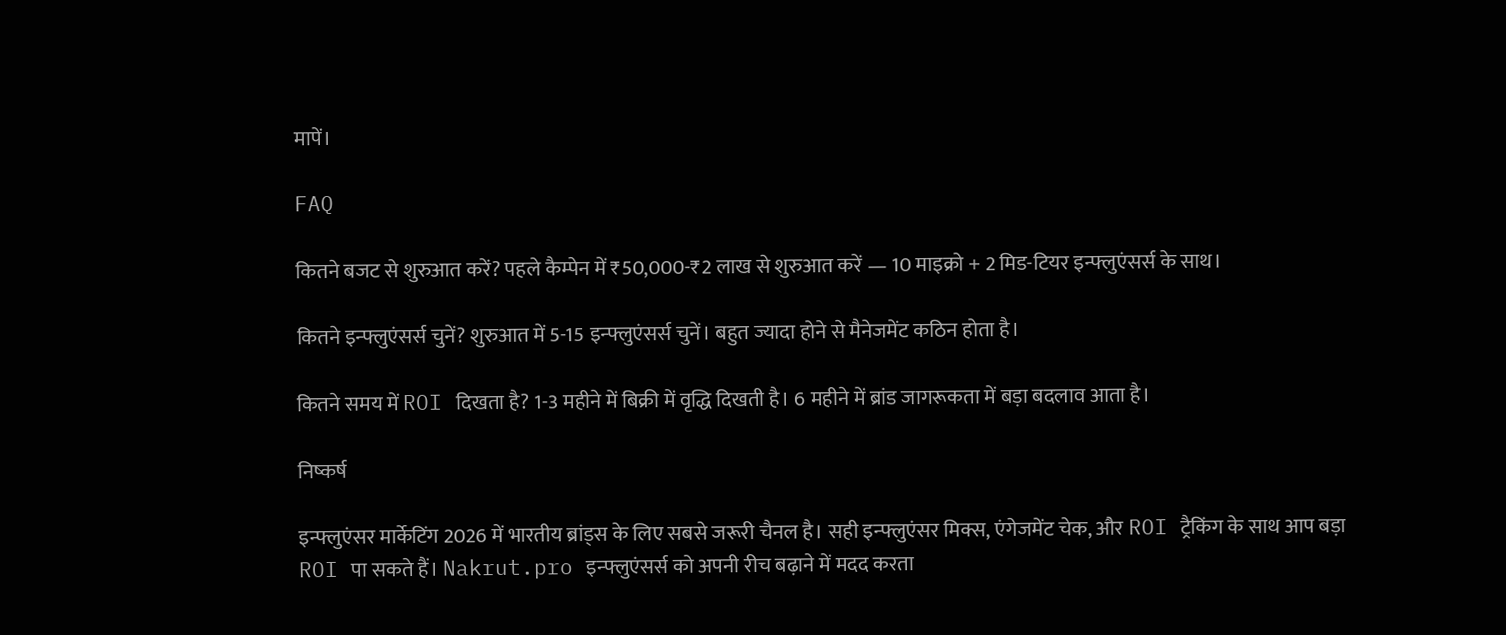मापें।

FAQ

कितने बजट से शुरुआत करें? पहले कैम्पेन में ₹50,000-₹2 लाख से शुरुआत करें — 10 माइक्रो + 2 मिड-टियर इन्फ्लुएंसर्स के साथ।

कितने इन्फ्लुएंसर्स चुनें? शुरुआत में 5-15 इन्फ्लुएंसर्स चुनें। बहुत ज्यादा होने से मैनेजमेंट कठिन होता है।

कितने समय में ROI दिखता है? 1-3 महीने में बिक्री में वृद्धि दिखती है। 6 महीने में ब्रांड जागरूकता में बड़ा बदलाव आता है।

निष्कर्ष

इन्फ्लुएंसर मार्केटिंग 2026 में भारतीय ब्रांड्स के लिए सबसे जरूरी चैनल है। सही इन्फ्लुएंसर मिक्स, एंगेजमेंट चेक, और ROI ट्रैकिंग के साथ आप बड़ा ROI पा सकते हैं। Nakrut.pro इन्फ्लुएंसर्स को अपनी रीच बढ़ाने में मदद करता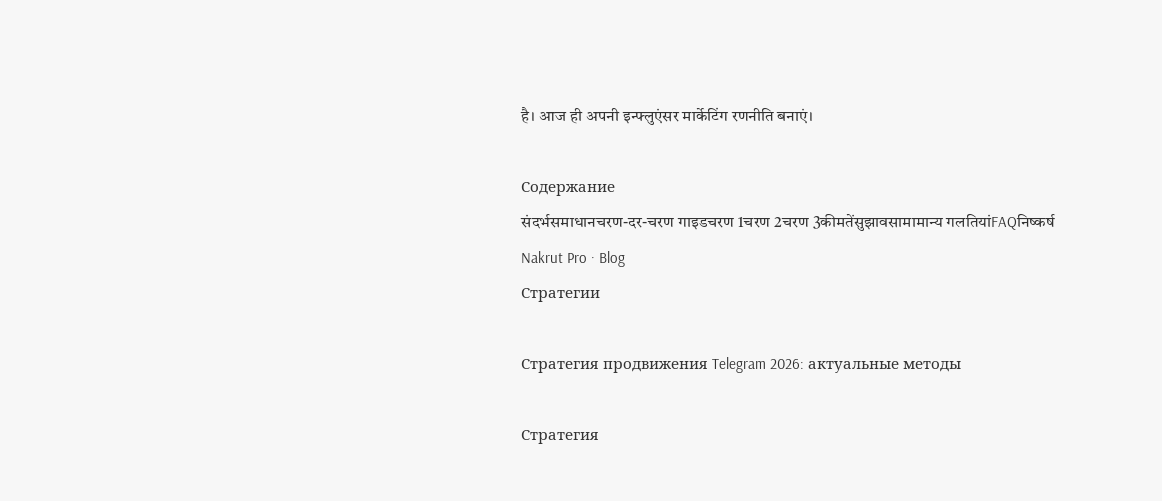है। आज ही अपनी इन्फ्लुएंसर मार्केटिंग रणनीति बनाएं।

Содержание
संदर्भसमाधानचरण-दर-चरण गाइडचरण 1चरण 2चरण 3कीमतेंसुझावसामामान्य गलतियांFAQनिष्कर्ष
Nakrut Pro · Blog
Стратегии

Стратегия продвижения Telegram 2026: актуальные методы

Стратегия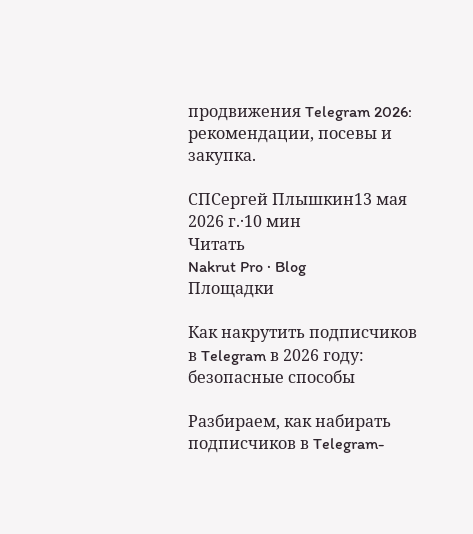продвижения Telegram 2026: рекомендации, посевы и закупка.

СПСергей Плышкин13 мая 2026 г.·10 мин
Читать
Nakrut Pro · Blog
Площадки

Как накрутить подписчиков в Telegram в 2026 году: безопасные способы

Разбираем, как набирать подписчиков в Telegram-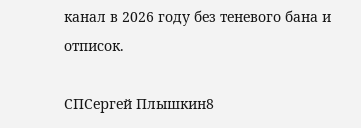канал в 2026 году без теневого бана и отписок.

СПСергей Плышкин8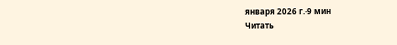января 2026 г.·9 мин
Читать